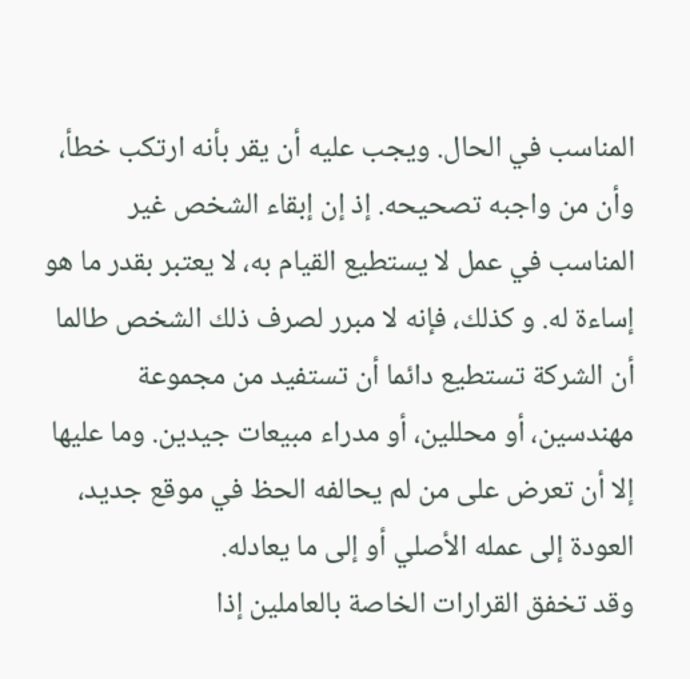المناسب في الحال. ويجب عليه أن يقر بأنه ارتكب خطأ، وأن من واجبه تصحيحه. إذ إن إبقاء الشخص غير المناسب في عمل لا يستطيع القيام به، لا يعتبر بقدر ما هو إساءة له. و كذلك، فإنه لا مبرر لصرف ذلك الشخص طالما أن الشركة تستطيع دائما أن تستفيد من مجموعة مهندسين، أو محللين، أو مدراء مبيعات جيدين. وما عليها إلا أن تعرض على من لم يحالفه الحظ في موقع جديد، العودة إلى عمله الأصلي أو إلى ما يعادله.
وقد تخفق القرارات الخاصة بالعاملين إذا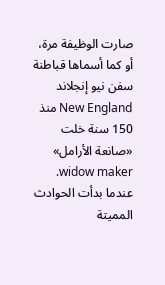صارت الوظيفة مرة، أو كما أسماها قباطنة سفن نيو إنجلاند New England منذ 150 سنة خلت «صانعة الأرامل» widow maker. عندما بدأت الحوادث المميتة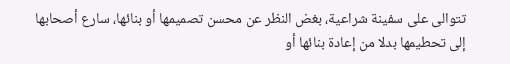تتوالى على سفينة شراعية، بغض النظر عن محسن تصميمها أو بنائها، سارع أصحابها إلى تحطيمها بدلا من إعادة بنائها أو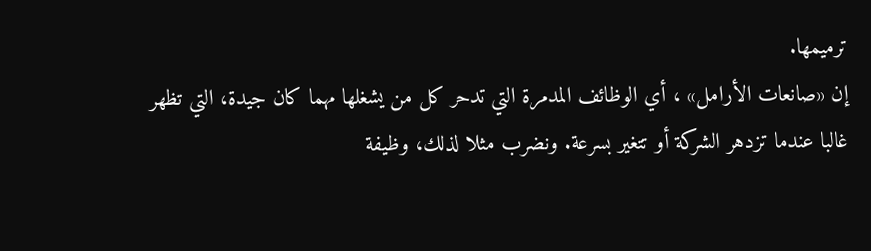ترميمها.
إن «صانعات الأرامل» ، أي الوظائف المدمرة التي تدحر كل من يشغلها مهما كان جيدة، التي تظهر غالبا عندما تزدهر الشركة أو تتغير بسرعة. ونضرب مثلا لذلك، وظيفة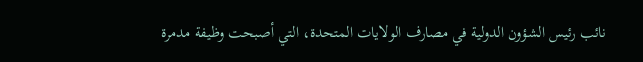نائب رئيس الشؤون الدولية في مصارف الولايات المتحدة، التي أصبحت وظيفة مدمرة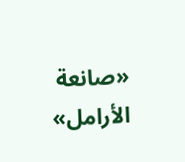«صانعة الأرامل»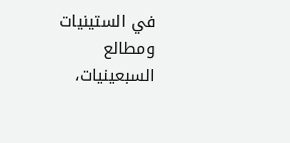في الستينيات ومطالع السبعينيات،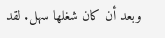وبعد أن كان شغلها سهل. لقد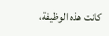كانت هذه الوظيفة،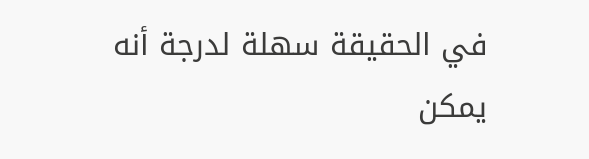في الحقيقة سهلة لدرجة أنه يمكن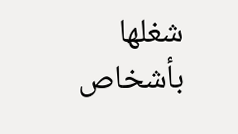شغلها بأشخاص